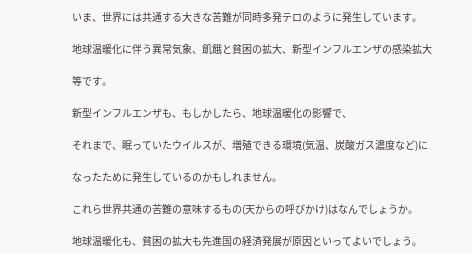いま、世界には共通する大きな苦難が同時多発テロのように発生しています。

地球温暖化に伴う異常気象、飢餓と貧困の拡大、新型インフルエンザの感染拡大

等です。

新型インフルエンザも、もしかしたら、地球温暖化の影響で、

それまで、眠っていたウイルスが、増殖できる環境(気温、炭酸ガス濃度など)に

なったために発生しているのかもしれません。

これら世界共通の苦難の意味するもの(天からの呼びかけ)はなんでしょうか。

地球温暖化も、貧困の拡大も先進国の経済発展が原因といってよいでしょう。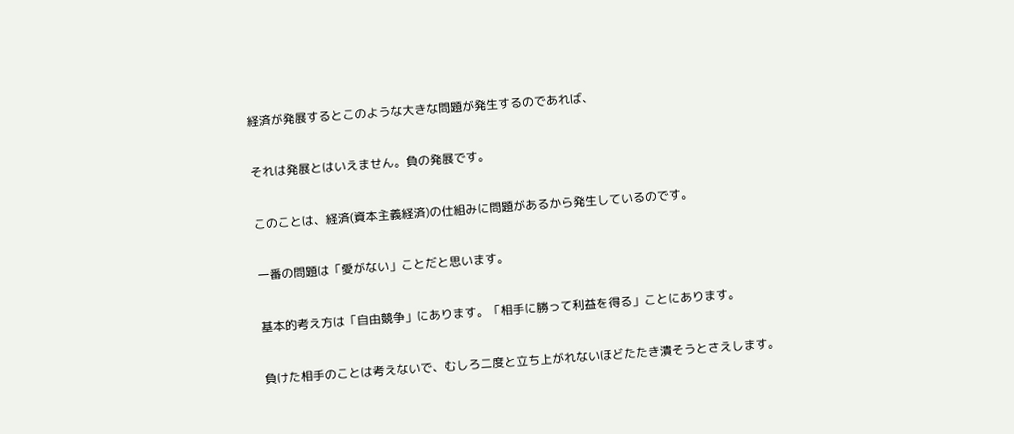経済が発展するとこのような大きな問題が発生するのであれば、

それは発展とはいえません。負の発展です。

このことは、経済(資本主義経済)の仕組みに問題があるから発生しているのです。

一番の問題は「愛がない」ことだと思います。

基本的考え方は「自由競争」にあります。「相手に勝って利益を得る」ことにあります。

負けた相手のことは考えないで、むしろ二度と立ち上がれないほどたたき潰そうとさえします。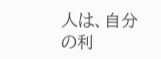人は、自分の利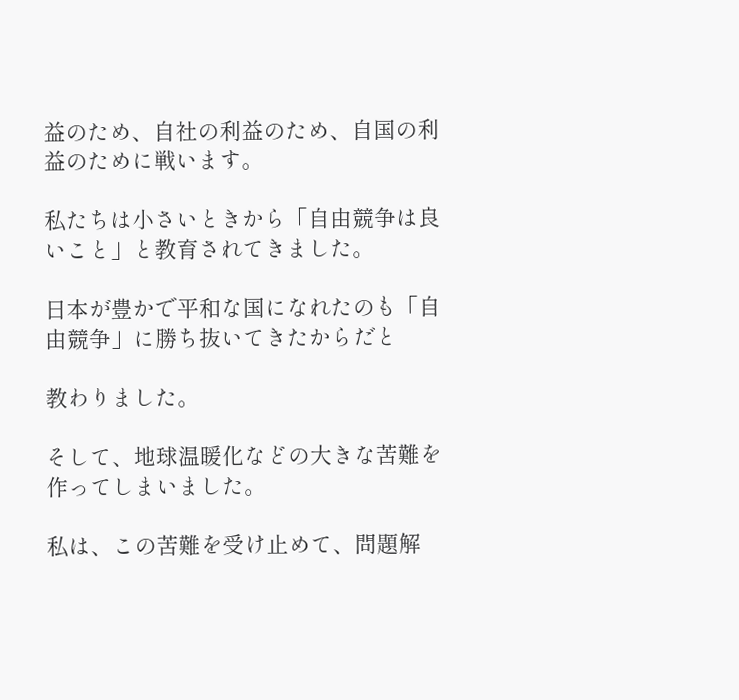益のため、自社の利益のため、自国の利益のために戦います。

私たちは小さいときから「自由競争は良いこと」と教育されてきました。

日本が豊かで平和な国になれたのも「自由競争」に勝ち抜いてきたからだと

教わりました。

そして、地球温暖化などの大きな苦難を作ってしまいました。

私は、この苦難を受け止めて、問題解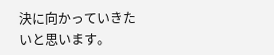決に向かっていきたいと思います。